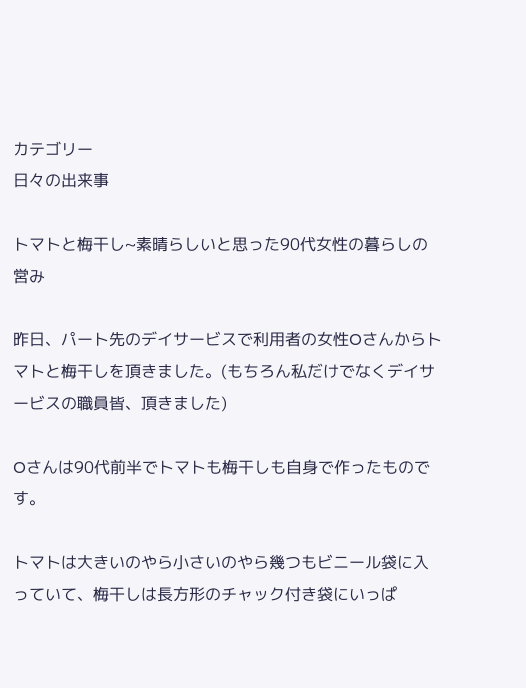カテゴリー
日々の出来事

トマトと梅干し~素晴らしいと思った90代女性の暮らしの営み

昨日、パート先のデイサービスで利用者の女性Oさんからトマトと梅干しを頂きました。(もちろん私だけでなくデイサービスの職員皆、頂きました)

Oさんは90代前半でトマトも梅干しも自身で作ったものです。

トマトは大きいのやら小さいのやら幾つもビニール袋に入っていて、梅干しは長方形のチャック付き袋にいっぱ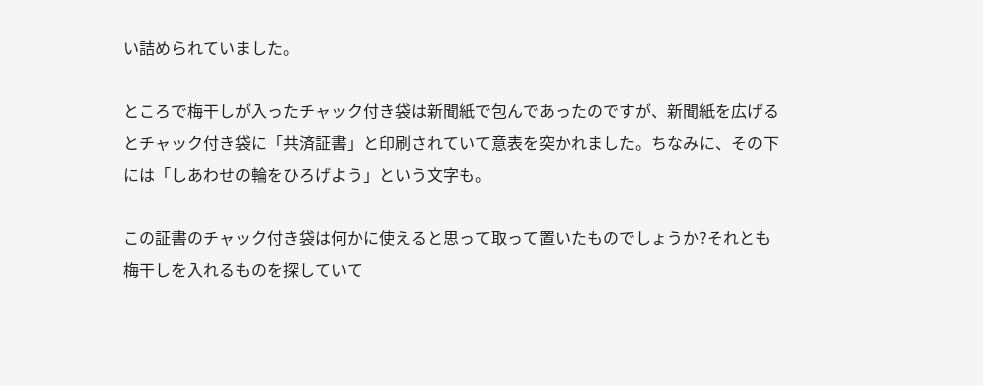い詰められていました。

ところで梅干しが入ったチャック付き袋は新聞紙で包んであったのですが、新聞紙を広げるとチャック付き袋に「共済証書」と印刷されていて意表を突かれました。ちなみに、その下には「しあわせの輪をひろげよう」という文字も。

この証書のチャック付き袋は何かに使えると思って取って置いたものでしょうか?それとも梅干しを入れるものを探していて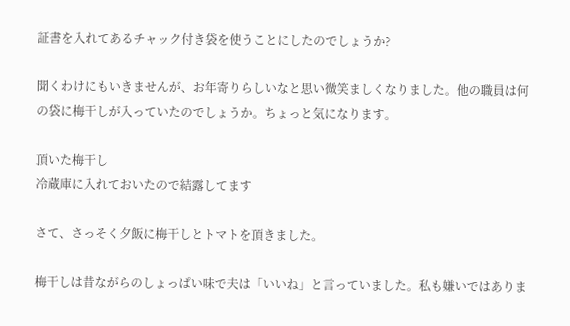証書を入れてあるチャック付き袋を使うことにしたのでしょうか?

聞くわけにもいきませんが、お年寄りらしいなと思い微笑ましくなりました。他の職員は何の袋に梅干しが入っていたのでしょうか。ちょっと気になります。

頂いた梅干し
冷蔵庫に入れておいたので結露してます

さて、さっそく夕飯に梅干しとトマトを頂きました。

梅干しは昔ながらのしょっぱい味で夫は「いいね」と言っていました。私も嫌いではありま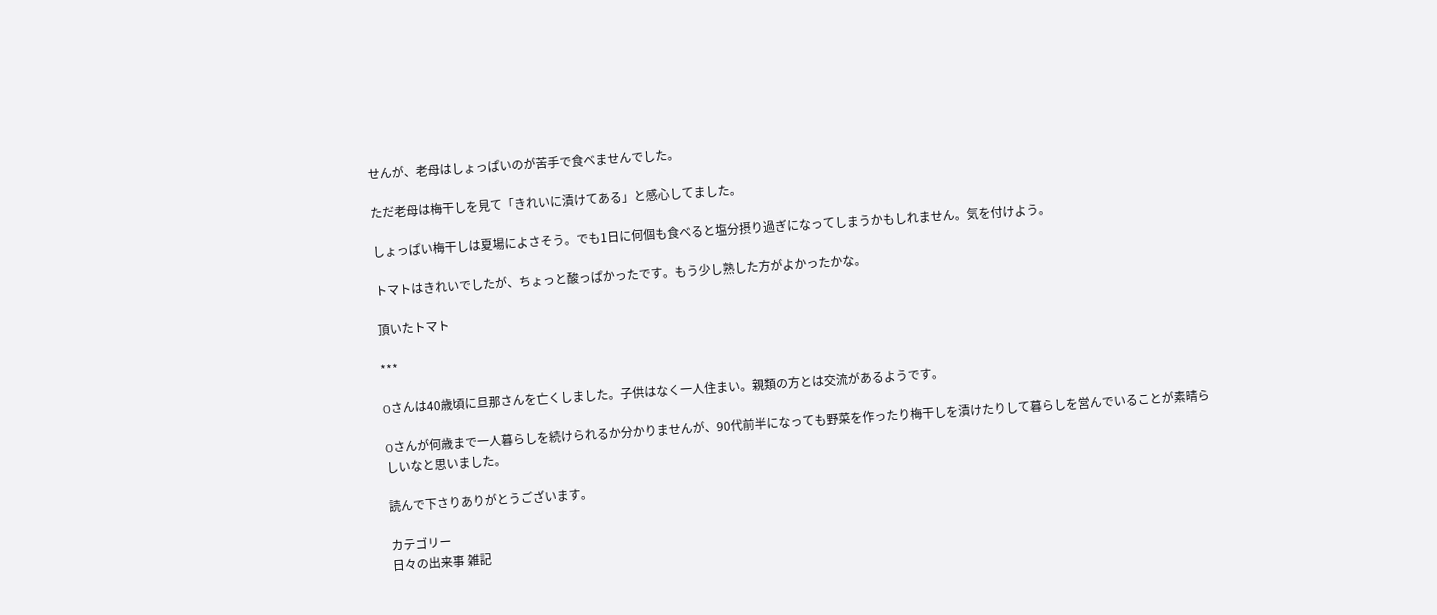せんが、老母はしょっぱいのが苦手で食べませんでした。

ただ老母は梅干しを見て「きれいに漬けてある」と感心してました。

しょっぱい梅干しは夏場によさそう。でも1日に何個も食べると塩分摂り過ぎになってしまうかもしれません。気を付けよう。

トマトはきれいでしたが、ちょっと酸っぱかったです。もう少し熟した方がよかったかな。

頂いたトマト

***

Oさんは40歳頃に旦那さんを亡くしました。子供はなく一人住まい。親類の方とは交流があるようです。

Oさんが何歳まで一人暮らしを続けられるか分かりませんが、90代前半になっても野菜を作ったり梅干しを漬けたりして暮らしを営んでいることが素晴らしいなと思いました。

読んで下さりありがとうございます。

カテゴリー
日々の出来事 雑記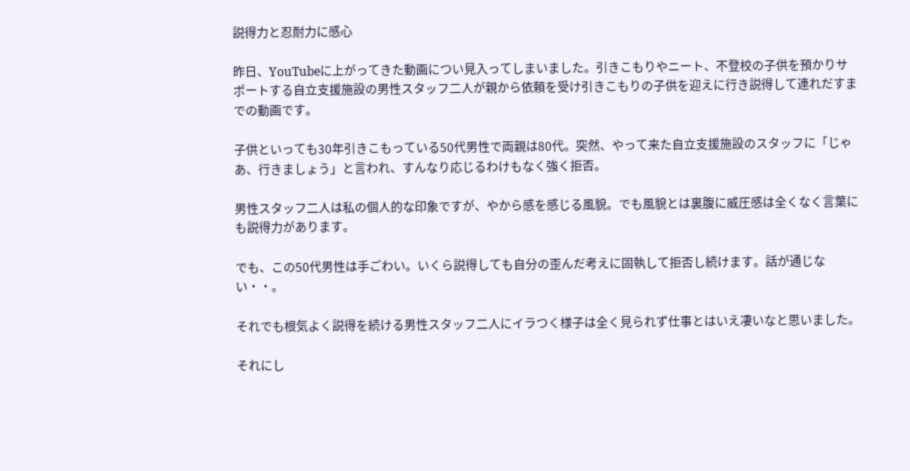説得力と忍耐力に感心

昨日、YouTubeに上がってきた動画につい見入ってしまいました。引きこもりやニート、不登校の子供を預かりサポートする自立支援施設の男性スタッフ二人が親から依頼を受け引きこもりの子供を迎えに行き説得して連れだすまでの動画です。

子供といっても30年引きこもっている50代男性で両親は80代。突然、やって来た自立支援施設のスタッフに「じゃあ、行きましょう」と言われ、すんなり応じるわけもなく強く拒否。

男性スタッフ二人は私の個人的な印象ですが、やから感を感じる風貌。でも風貌とは裏腹に威圧感は全くなく言葉にも説得力があります。

でも、この50代男性は手ごわい。いくら説得しても自分の歪んだ考えに固執して拒否し続けます。話が通じない・・。

それでも根気よく説得を続ける男性スタッフ二人にイラつく様子は全く見られず仕事とはいえ凄いなと思いました。

それにし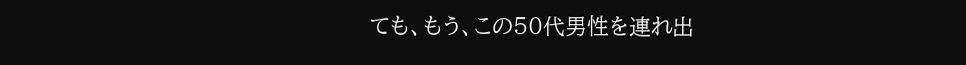ても、もう、この50代男性を連れ出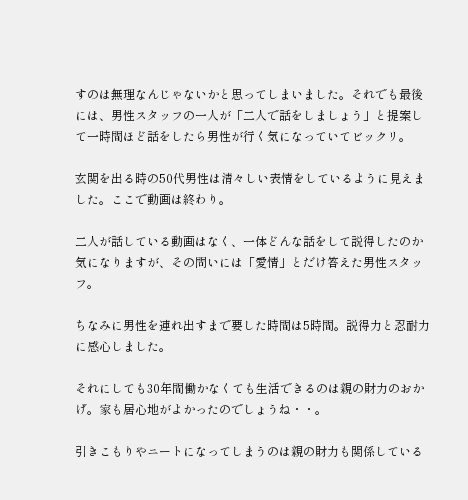すのは無理なんじゃないかと思ってしまいました。それでも最後には、男性スタッフの一人が「二人で話をしましょう」と提案して一時間ほど話をしたら男性が行く気になっていてビックリ。

玄関を出る時の50代男性は清々しい表情をしているように見えました。ここで動画は終わり。

二人が話している動画はなく、一体どんな話をして説得したのか気になりますが、その問いには「愛情」とだけ答えた男性スタッフ。

ちなみに男性を連れ出すまで要した時間は5時間。説得力と忍耐力に感心しました。

それにしても30年間働かなくても生活できるのは親の財力のおかげ。家も居心地がよかったのでしょうね・・。

引きこもりやニートになってしまうのは親の財力も関係している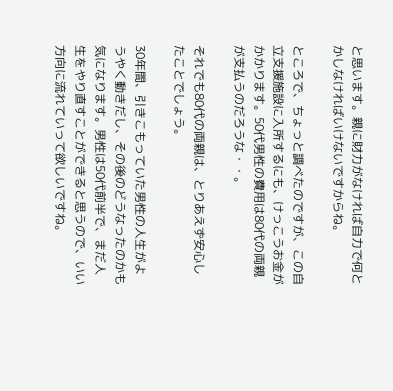と思います。親に財力がなければ自力で何とかしなければいけないですからね。

ところで、ちょっと調べたのですが、この自立支援施設に入所するにも、けっこうお金がかかります。50代男性の費用は80代の両親が支払うのだろうな・・。

それでも80代の両親は、とりあえず安心したことでしょう。

30年間、引きこもっていた男性の人生がようやく動きだし、その後のどうなったのかも気になります。男性は50代前半で、まだ人生をやり直すことができると思うので、いい方向に流れていって欲しいですね。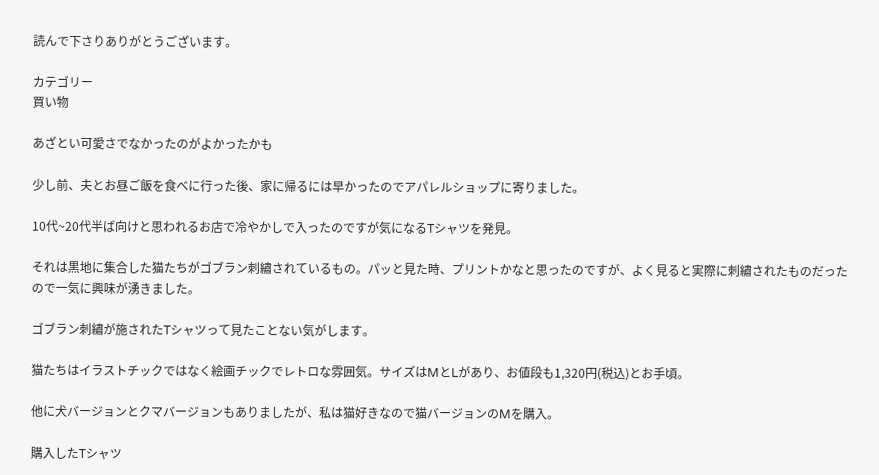読んで下さりありがとうございます。

カテゴリー
買い物

あざとい可愛さでなかったのがよかったかも

少し前、夫とお昼ご飯を食べに行った後、家に帰るには早かったのでアパレルショップに寄りました。

10代~20代半ば向けと思われるお店で冷やかしで入ったのですが気になるTシャツを発見。

それは黒地に集合した猫たちがゴブラン刺繡されているもの。パッと見た時、プリントかなと思ったのですが、よく見ると実際に刺繡されたものだったので一気に興味が湧きました。

ゴブラン刺繡が施されたTシャツって見たことない気がします。

猫たちはイラストチックではなく絵画チックでレトロな雰囲気。サイズはMとLがあり、お値段も1,320円(税込)とお手頃。

他に犬バージョンとクマバージョンもありましたが、私は猫好きなので猫バージョンのMを購入。

購入したTシャツ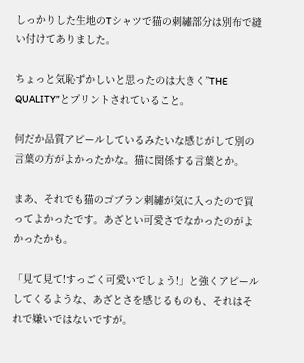しっかりした生地のTシャツで猫の刺繡部分は別布で縫い付けてありました。

ちょっと気恥ずかしいと思ったのは大きく”THE QUALITY”とプリントされていること。

何だか品質アピールしているみたいな感じがして別の言葉の方がよかったかな。猫に関係する言葉とか。

まあ、それでも猫のゴブラン刺繡が気に入ったので買ってよかったです。あざとい可愛さでなかったのがよかったかも。

「見て見て!すっごく可愛いでしょう!」と強くアピールしてくるような、あざとさを感じるものも、それはそれで嫌いではないですが。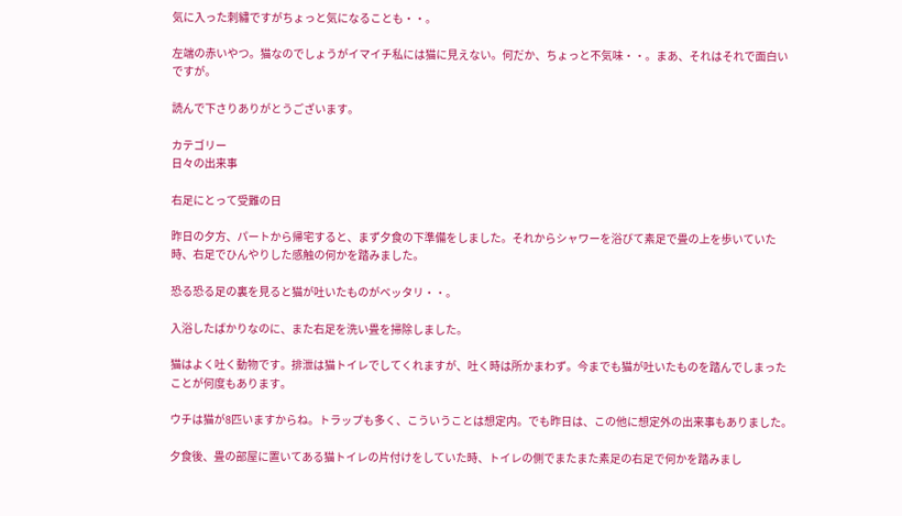気に入った刺繡ですがちょっと気になることも・・。

左端の赤いやつ。猫なのでしょうがイマイチ私には猫に見えない。何だか、ちょっと不気味・・。まあ、それはそれで面白いですが。

読んで下さりありがとうございます。

カテゴリー
日々の出来事

右足にとって受難の日

昨日の夕方、パートから帰宅すると、まず夕食の下準備をしました。それからシャワーを浴びて素足で畳の上を歩いていた時、右足でひんやりした感触の何かを踏みました。

恐る恐る足の裏を見ると猫が吐いたものがベッタリ・・。

入浴したばかりなのに、また右足を洗い畳を掃除しました。

猫はよく吐く動物です。排泄は猫トイレでしてくれますが、吐く時は所かまわず。今までも猫が吐いたものを踏んでしまったことが何度もあります。

ウチは猫が8匹いますからね。トラップも多く、こういうことは想定内。でも昨日は、この他に想定外の出来事もありました。

夕食後、畳の部屋に置いてある猫トイレの片付けをしていた時、トイレの側でまたまた素足の右足で何かを踏みまし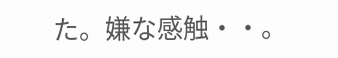た。嫌な感触・・。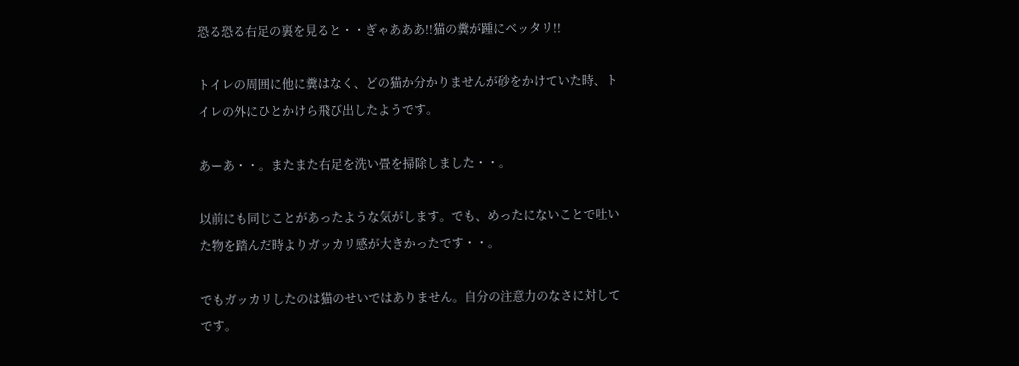恐る恐る右足の裏を見ると・・ぎゃあああ!!猫の糞が踵にベッタリ!!

トイレの周囲に他に糞はなく、どの猫か分かりませんが砂をかけていた時、トイレの外にひとかけら飛び出したようです。

あーあ・・。またまた右足を洗い畳を掃除しました・・。

以前にも同じことがあったような気がします。でも、めったにないことで吐いた物を踏んだ時よりガッカリ感が大きかったです・・。

でもガッカリしたのは猫のせいではありません。自分の注意力のなさに対してです。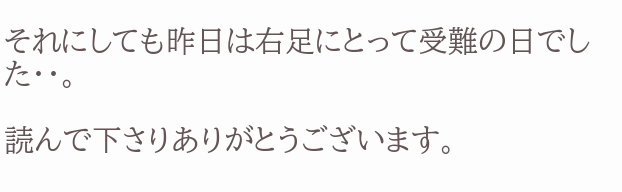それにしても昨日は右足にとって受難の日でした・・。

読んで下さりありがとうございます。